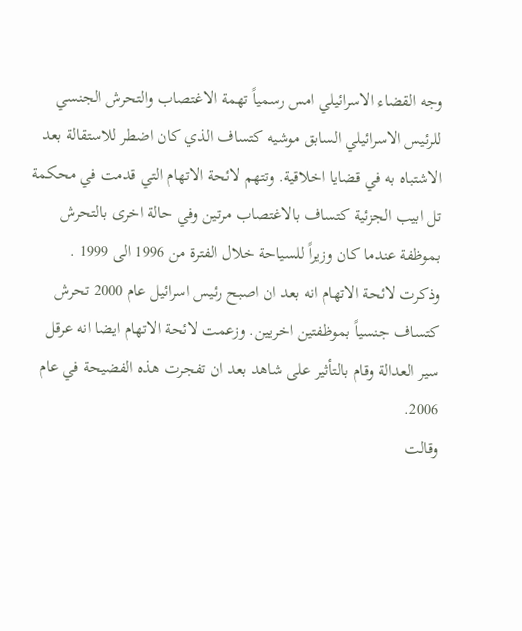وجه القضاء الاسرائيلي امس رسمياً تهمة الاغتصاب والتحرش الجنسي للرئيس الاسرائيلي السابق موشيه كتساف الذي كان اضطر للاستقالة بعد الاشتباه به في قضايا اخلاقية. وتتهم لائحة الاتهام التي قدمت في محكمة تل ابيب الجزئية كتساف بالاغتصاب مرتين وفي حالة اخرى بالتحرش بموظفة عندما كان وزيراً للسياحة خلال الفترة من 1996 الى 1999 .
وذكرت لائحة الاتهام انه بعد ان اصبح رئيس اسرائيل عام 2000 تحرش كتساف جنسياً بموظفتين اخريين. وزعمت لائحة الاتهام ايضا انه عرقل سير العدالة وقام بالتأثير على شاهد بعد ان تفجرت هذه الفضيحة في عام 2006.
وقالت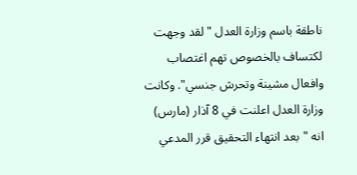ناطقة باسم وزارة العدل "لقد وجهت لكتساف بالخصوص تهم اغتصاب وافعال مشينة وتحرش جنسي". وكانت وزارة العدل اعلنت في 8 آذار (مارس) انه "بعد انتهاء التحقيق قرر المدعي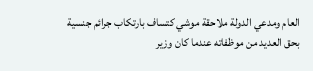العام ومدعي الدولة ملاحقة موشي كتساف بارتكاب جرائم جنسية بحق العديد من موظفاته عندما كان وزير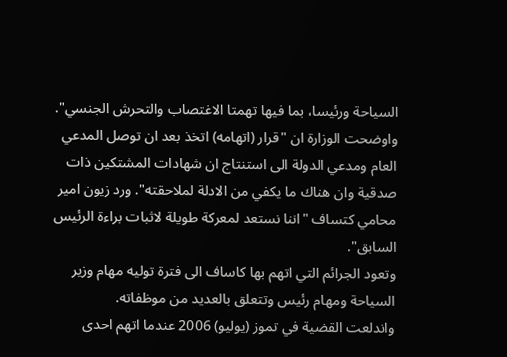السياحة ورئيسا، بما فيها تهمتا الاغتصاب والتحرش الجنسي". واوضحت الوزارة ان "قرار (اتهامه) اتخذ بعد ان توصل المدعي العام ومدعي الدولة الى استنتاج ان شهادات المشتكين ذات صدقية وان هناك ما يكفي من الادلة لملاحقته". ورد زيون امير محامي كتساف "اننا نستعد لمعركة طويلة لاثبات براءة الرئيس السابق".
وتعود الجرائم التي اتهم بها كاساف الى فترة توليه مهام وزير السياحة ومهام رئيس وتتعلق بالعديد من موظفاته.
واندلعت القضية في تموز (يوليو) 2006 عندما اتهم احدى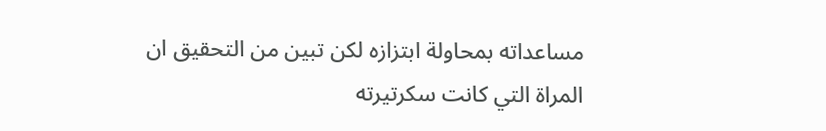مساعداته بمحاولة ابتزازه لكن تبين من التحقيق ان المراة التي كانت سكرتيرته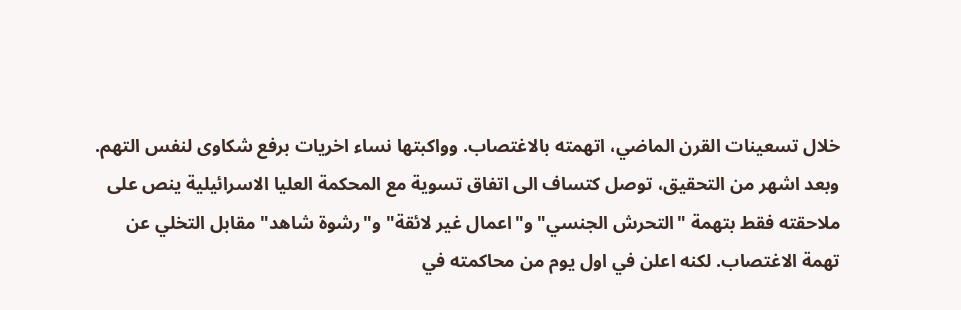خلال تسعينات القرن الماضي، اتهمته بالاغتصاب. وواكبتها نساء اخريات برفع شكاوى لنفس التهم.
وبعد اشهر من التحقيق، توصل كتساف الى اتفاق تسوية مع المحكمة العليا الاسرائيلية ينص على ملاحقته فقط بتهمة "التحرش الجنسي" و"اعمال غير لائقة" و"رشوة شاهد" مقابل التخلي عن تهمة الاغتصاب. لكنه اعلن في اول يوم من محاكمته في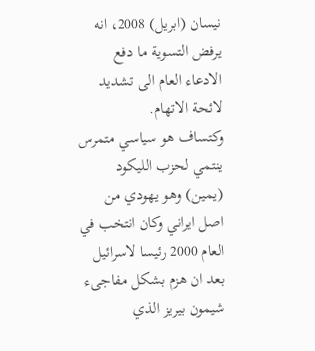نيسان (ابريل) 2008، انه يرفض التسوية ما دفع الادعاء العام الى تشديد لائحة الاتهام.
وكتساف هو سياسي متمرس ينتمي لحزب الليكود (يمين) وهو يهودي من اصل ايراني وكان انتخب في العام 2000 رئيسا لاسرائيل بعد ان هزم بشكل مفاجىء شيمون بيريز الذي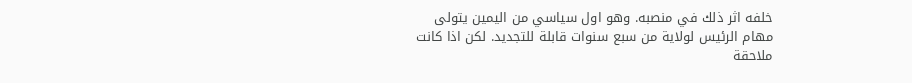خلفه اثر ذلك في منصبه. وهو اول سياسي من اليمين يتولى مهام الرئيس لولاية من سبع سنوات قابلة للتجديد. لكن اذا كانت ملاحقة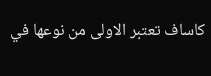كاساف تعتبر الاولى من نوعها في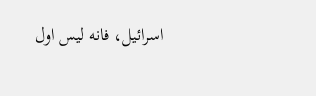اسرائيل، فانه ليس اول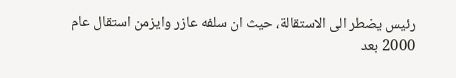رئيس يضطر الى الاستقالة، حيث ان سلفه عازر وايزمن استقال عام 2000 بعد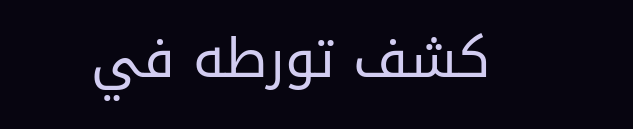كشف تورطه في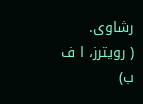رشاوى.
( رويترز، ا ف ب)